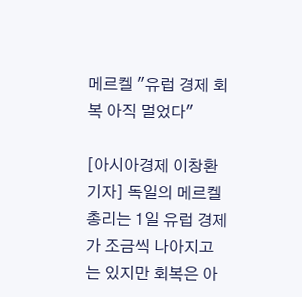메르켈 "유럽 경제 회복 아직 멀었다"

[아시아경제 이창환 기자] 독일의 메르켈 총리는 1일 유럽 경제가 조금씩 나아지고는 있지만 회복은 아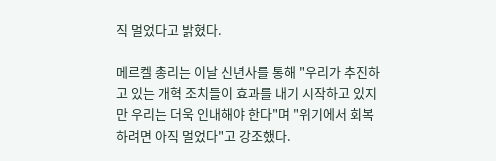직 멀었다고 밝혔다.

메르켈 총리는 이날 신년사를 통해 "우리가 추진하고 있는 개혁 조치들이 효과를 내기 시작하고 있지만 우리는 더욱 인내해야 한다"며 "위기에서 회복하려면 아직 멀었다"고 강조했다.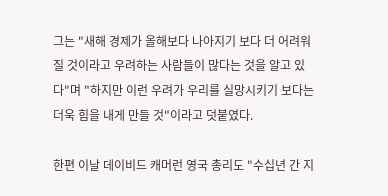그는 "새해 경제가 올해보다 나아지기 보다 더 어려워질 것이라고 우려하는 사람들이 많다는 것을 알고 있다"며 "하지만 이런 우려가 우리를 실망시키기 보다는 더욱 힘을 내게 만들 것"이라고 덧붙였다.

한편 이날 데이비드 캐머런 영국 총리도 "수십년 간 지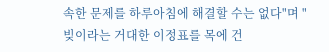속한 문제를 하루아침에 해결할 수는 없다"며 "빚이라는 거대한 이정표를 목에 건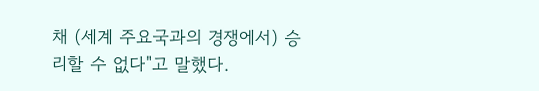채 (세계 주요국과의 경쟁에서) 승리할 수 없다"고 말했다.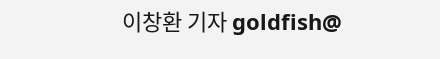이창환 기자 goldfish@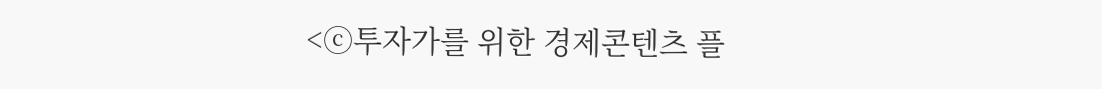<ⓒ투자가를 위한 경제콘텐츠 플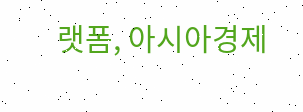랫폼, 아시아경제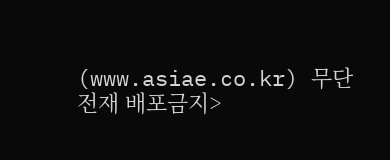(www.asiae.co.kr) 무단전재 배포금지>